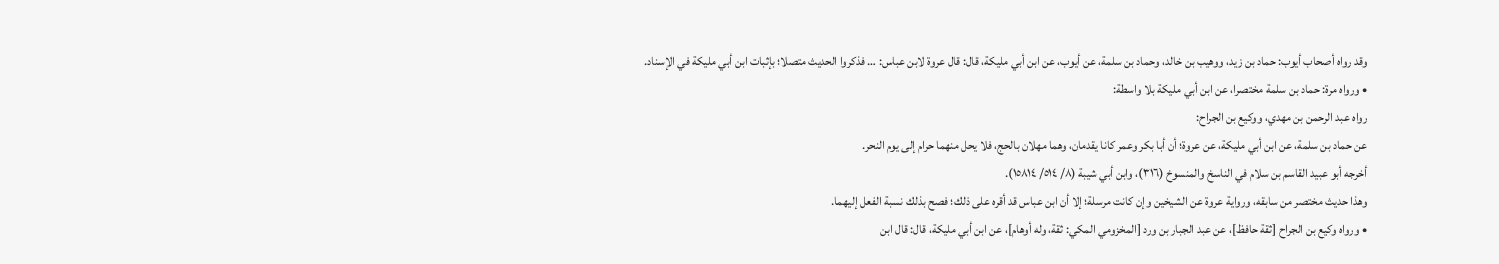وقد رواه أصحاب أيوب: حماد بن زيد، ووهيب بن خالد، وحماد بن سلمة، عن أيوب، عن ابن أبي مليكة، قال: قال عروة لابن عباس: … فذكروا الحديث متصلا؛ بإثبات ابن أبي مليكة في الإسناد.
• ورواه مرة: حماد بن سلمة مختصرا، عن ابن أبي مليكة بلا واسطة:
رواه عبد الرحمن بن مهدي، ووكيع بن الجراح:
عن حماد بن سلمة، عن ابن أبي مليكة، عن عروة؛ أن أبا بكر وعمر كانا يقدمان، وهما مهلان بالحج، فلا يحل منهما حرام إلى يوم النحر.
أخرجه أبو عبيد القاسم بن سلام في الناسخ والمنسوخ (٣١٦)، وابن أبي شيبة (٨/ ٥١٤/ ١٥٨١٤).
وهذا حديث مختصر من سابقه، ورواية عروة عن الشيخين وإن كانت مرسلة؛ إلا أن ابن عباس قد أقره على ذلك؛ فصح بذلك نسبة الفعل إليهما.
• ورواه وكيع بن الجراح [ثقة حافظ]، عن عبد الجبار بن ورد [المخزومي المكي: ثقة، وله أوهام]، عن ابن أبي مليكة، قال: قال ابن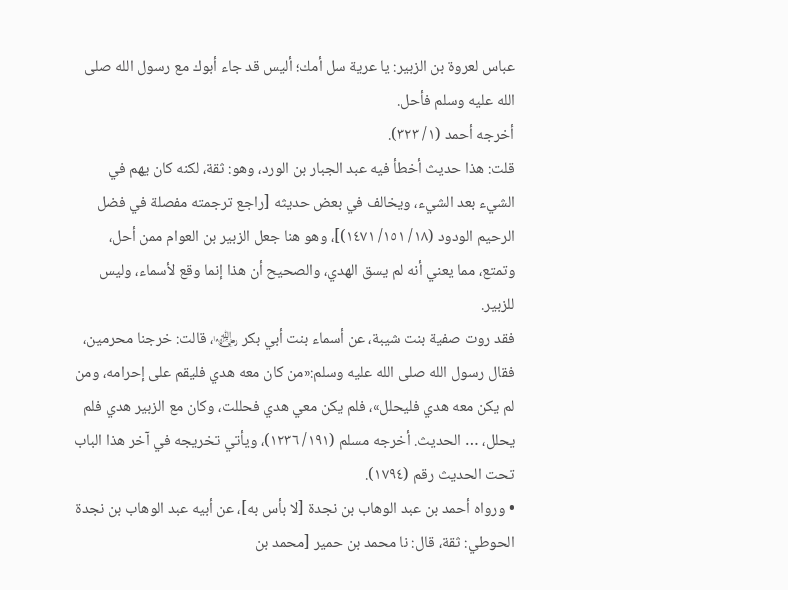عباس لعروة بن الزبير: يا عرية سل أمك؛ أليس قد جاء أبوك مع رسول الله صلى الله عليه وسلم فأحل.
أخرجه أحمد (١/ ٣٢٣).
قلت: هذا حديث أخطأ فيه عبد الجبار بن الورد، وهو: ثقة، لكنه كان يهم في الشيء بعد الشيء، ويخالف في بعض حديثه [راجع ترجمته مفصلة في فضل الرحيم الودود (١٨/ ١٥١/ ١٤٧١)]، وهو هنا جعل الزبير بن العوام ممن أحل، وتمتع، مما يعني أنه لم يسق الهدي، والصحيح أن هذا إنما وقع لأسماء، وليس للزبير.
فقد روت صفية بنت شيبة، عن أسماء بنت أبي بكر ﵄، قالت: خرجنا محرمين، فقال رسول الله صلى الله عليه وسلم:«من كان معه هدي فليقم على إحرامه، ومن لم يكن معه هدي فليحلل»، فلم يكن معي هدي فحللت، وكان مع الزبير هدي فلم يحلل، … الحديث. أخرجه مسلم (١٩١/ ١٢٣٦)، ويأتي تخريجه في آخر هذا الباب تحت الحديث رقم (١٧٩٤).
• ورواه أحمد بن عبد الوهاب بن نجدة [لا بأس به]، عن أبيه عبد الوهاب بن نجدة الحوطي: ثقة، قال: نا محمد بن حمير [محمد بن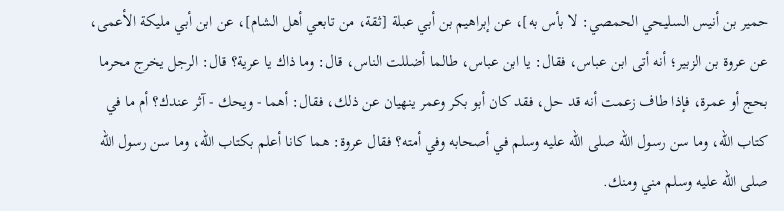حمير بن أنيس السليحي الحمصي: لا بأس به]، عن إبراهيم بن أبي عبلة [ثقة، من تابعي أهل الشام]، عن ابن أبي مليكة الأعمى، عن عروة بن الزبير؛ أنه أتى ابن عباس، فقال: يا ابن عباس، طالما أضللت الناس، قال: وما ذاك يا عرية؟ قال: الرجل يخرج محرما بحج أو عمرة، فإذا طاف زعمت أنه قد حل، فقد كان أبو بكر وعمر ينهيان عن ذلك، فقال: أهما - ويحك - آثر عندك؟ أم ما في كتاب الله، وما سن رسول الله صلى الله عليه وسلم في أصحابه وفي أمته؟ فقال عروة: هما كانا أعلم بكتاب الله، وما سن رسول الله صلى الله عليه وسلم مني ومنك.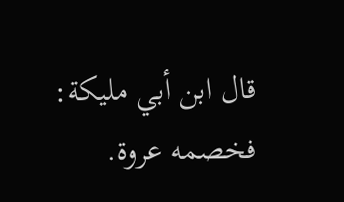قال ابن أبي مليكة: فخصمه عروة.